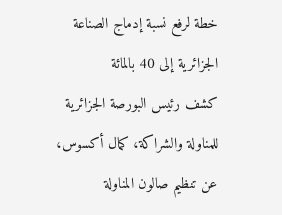خطة لرفع نسبة إدماج الصناعة الجزائرية إلى 40 بالمائة
كشف رئيس البورصة الجزائرية للمناولة والشراكة، كمال أكسوس، عن تنظيم صالون المناولة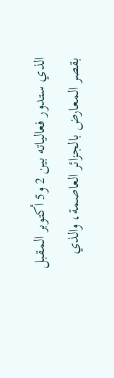الذي ستدور فعالياته بين 2 و5 أكتوبر المقبل بقصر المعارض بالجزائر العاصمة، والذي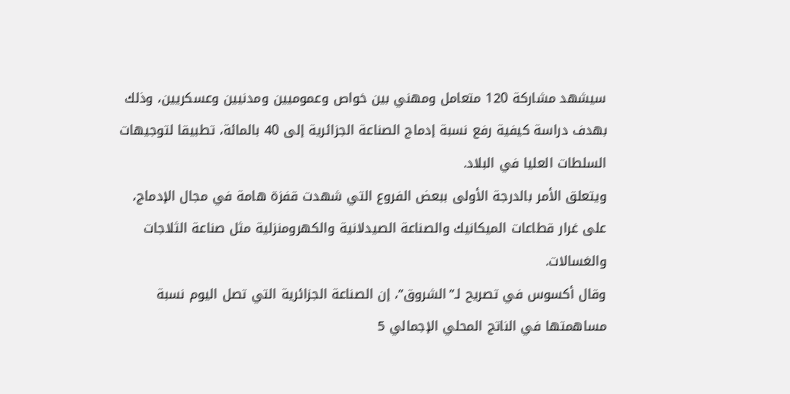سيشهد مشاركة 120 متعامل ومهني بين خواص وعموميين ومدنيين وعسكريين، وذلك بهدف دراسة كيفية رفع نسبة إدماج الصناعة الجزائرية إلى 40 بالمائة، تطبيقا لتوجيهات السلطات العليا في البلاد.
ويتعلق الأمر بالدرجة الأولى ببعض الفروع التي شهدت قفزة هامة في مجال الإدماج، على غرار قطاعات الميكانيك والصناعة الصيدلانية والكهرومنزلية مثل صناعة الثلاجات والغسالات.
وقال أكسوس في تصريح لـ”الشروق”، إن الصناعة الجزائرية التي تصل اليوم نسبة مساهمتها في الناتج المحلي الإجمالي 5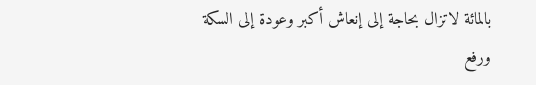بالمائة لاتزال بحاجة إلى إنعاش أكبر وعودة إلى السكة ورفع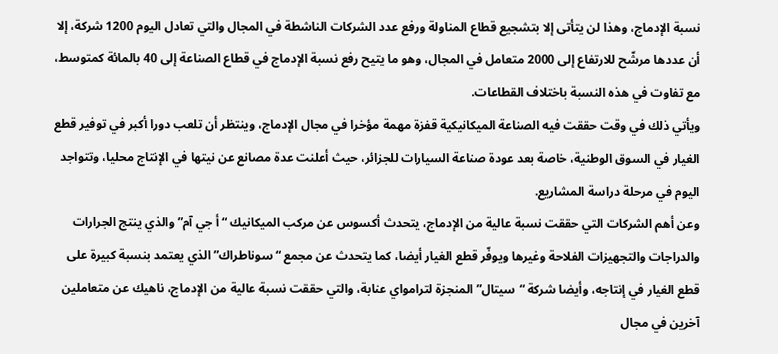نسبة الإدماج، وهذا لن يتأتى إلا بتشجيع قطاع المناولة ورفع عدد الشركات الناشطة في المجال والتي تعادل اليوم 1200 شركة، إلا أن عددها مرشّح للارتفاع إلى 2000 متعامل في المجال، وهو ما يتيح رفع نسبة الإدماج في قطاع الصناعة إلى 40 بالمائة كمتوسط، مع تفاوت في هذه النسبة باختلاف القطاعات.
ويأتي ذلك في وقت حققت فيه الصناعة الميكانيكية قفزة مهمة مؤخرا في مجال الإدماج، وينتظر أن تلعب دورا أكبر في توفير قطع الغيار في السوق الوطنية، خاصة بعد عودة صناعة السيارات للجزائر، حيث أعلنت عدة مصانع عن نيتها في الإنتاج محليا، وتتواجد اليوم في مرحلة دراسة المشاريع.
وعن أهم الشركات التي حققت نسبة عالية من الإدماج، يتحدث أكسوس عن مركب الميكانيك “أ جي آم” والذي ينتج الجرارات والدراجات والتجهيزات الفلاحة وغيرها ويوفّر قطع الغيار أيضا، كما يتحدث عن مجمع “سوناطراك” الذي يعتمد بنسبة كبيرة على قطع الغيار في إنتاجه، وأيضا شركة “سيتال” المنجزة لترامواي عنابة، والتي حققت نسبة عالية من الإدماج، ناهيك عن متعاملين آخرين في مجال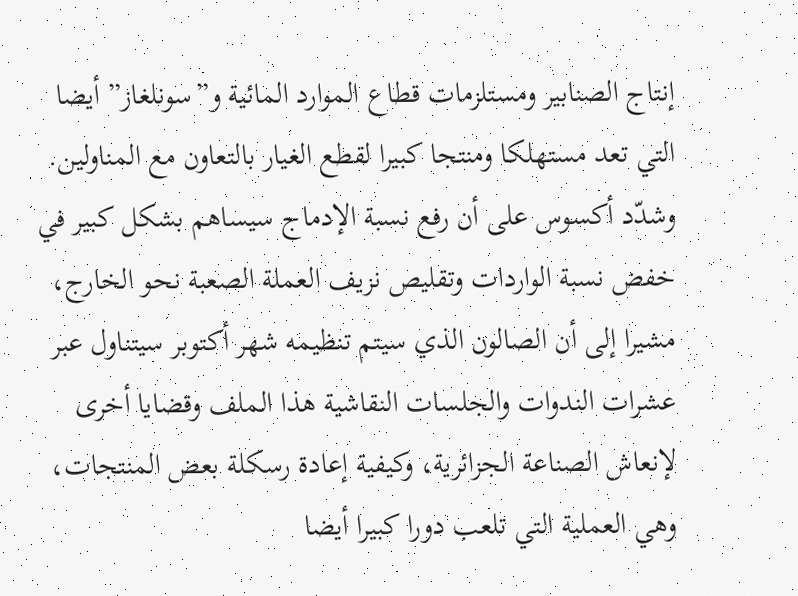إنتاج الصنابير ومستلزمات قطاع الموارد المائية و”سونلغاز” أيضا التي تعد مستهلكا ومنتجا كبيرا لقطع الغيار بالتعاون مع المناولين.
وشدّد أكسوس على أن رفع نسبة الإدماج سيساهم بشكل كبير في خفض نسبة الواردات وتقليص نزيف العملة الصعبة نحو الخارج، مشيرا إلى أن الصالون الذي سيتم تنظيمه شهر أكتوبر سيتناول عبر عشرات الندوات والجلسات النقاشية هذا الملف وقضايا أخرى لإنعاش الصناعة الجزائرية، وكيفية إعادة رسكلة بعض المنتجات، وهي العملية التي تلعب دورا كبيرا أيضا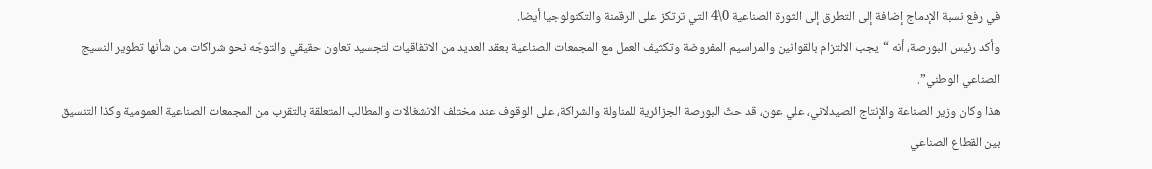في رفع نسبة الإدماج إضافة إلى التطرق إلى الثورة الصناعية 0\4 التي ترتكز على الرقمنة والتكنولوجيا أيضا.
وأكد رئيس البورصة، أنه “يجب الالتزام بالقوانين والمراسيم المفروضة وتكثيف العمل مع المجمعات الصناعية بعقد العديد من الاتفاقيات لتجسيد تعاون حقيقي والتوجّه نحو شراكات من شأنها تطوير النسيج الصناعي الوطني”.
هذا وكان وزير الصناعة والإنتاج الصيدلاني، علي عون، قد حثّ البورصة الجزائرية للمناولة والشراكة، على الوقوف عند مختلف الانشغالات والمطالب المتعلقة بالتقرب من المجمعات الصناعية العمومية وكذا التنسيق بين القطاع الصناعي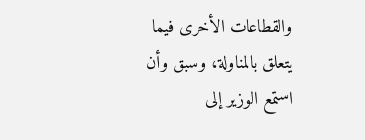والقطاعات الأخرى فيما يتعلق بالمناولة، وسبق وأن استمع الوزير إلى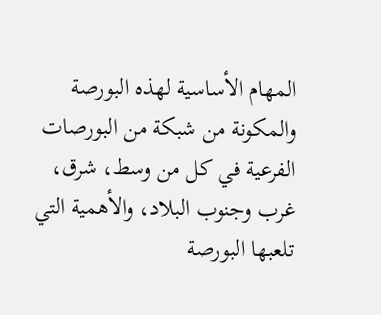المهام الأساسية لهذه البورصة والمكونة من شبكة من البورصات الفرعية في كل من وسط، شرق، غرب وجنوب البلاد، والأهمية التي تلعبها البورصة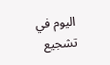اليوم في تشجيع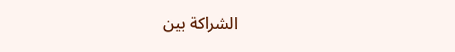الشراكة بين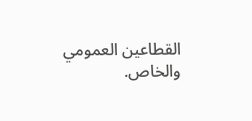القطاعين العمومي والخاص.